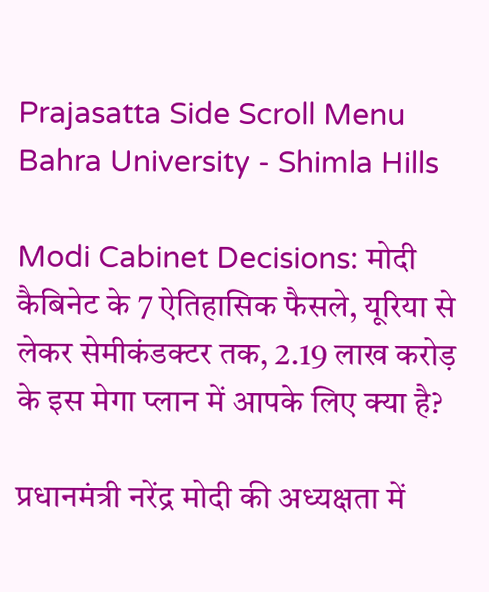Prajasatta Side Scroll Menu
Bahra University - Shimla Hills

Modi Cabinet Decisions: मोदी कैबिनेट के 7 ऐतिहासिक फैसले, यूरिया से लेकर सेमीकंडक्टर तक, 2.19 लाख करोड़ के इस मेगा प्लान में आपके लिए क्या है?

प्रधानमंत्री नरेंद्र मोदी की अध्यक्षता में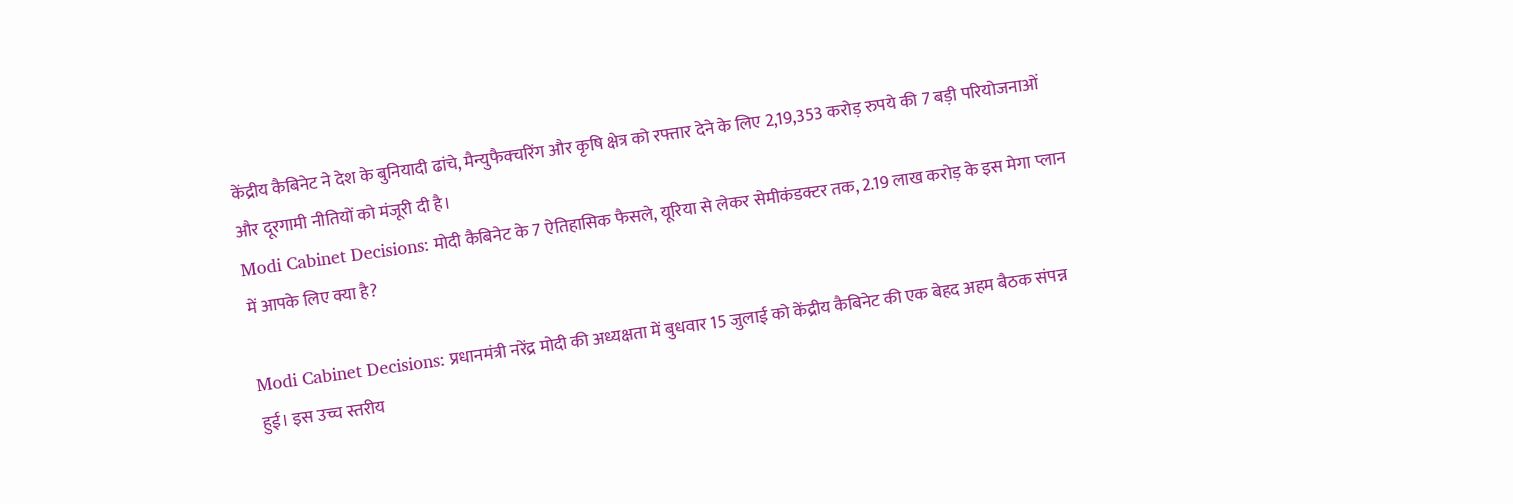केंद्रीय कैबिनेट ने देश के बुनियादी ढांचे, मैन्युफैक्चरिंग और कृषि क्षेत्र को रफ्तार देने के लिए 2,19,353 करोड़ रुपये की 7 बड़ी परियोजनाओं और दूरगामी नीतियों को मंजूरी दी है।
Modi Cabinet Decisions: मोदी कैबिनेट के 7 ऐतिहासिक फैसले, यूरिया से लेकर सेमीकंडक्टर तक, 2.19 लाख करोड़ के इस मेगा प्लान में आपके लिए क्या है?

Modi Cabinet Decisions: प्रधानमंत्री नरेंद्र मोदी की अध्यक्षता में बुधवार 15 जुलाई को केंद्रीय कैबिनेट की एक बेहद अहम बैठक संपन्न हुई। इस उच्च स्तरीय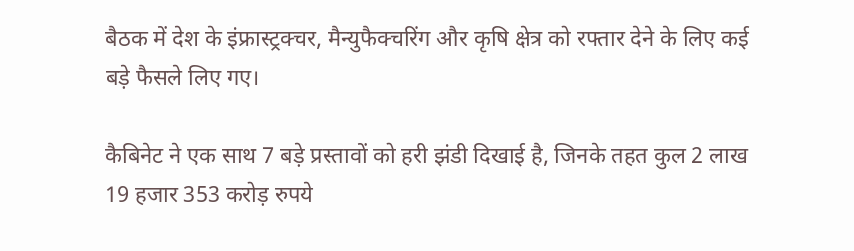बैठक में देश के इंफ्रास्ट्रक्चर, मैन्युफैक्चरिंग और कृषि क्षेत्र को रफ्तार देने के लिए कई बड़े फैसले लिए गए।

कैबिनेट ने एक साथ 7 बड़े प्रस्तावों को हरी झंडी दिखाई है, जिनके तहत कुल 2 लाख 19 हजार 353 करोड़ रुपये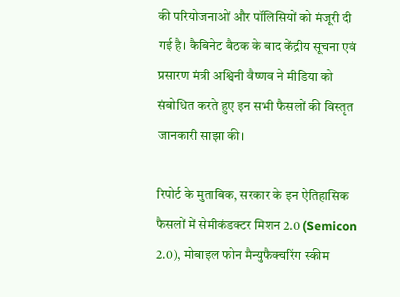की परियोजनाओं और पॉलिसियों को मंजूरी दी गई है। कैबिनेट बैठक के बाद केंद्रीय सूचना एवं प्रसारण मंत्री अश्विनी वैष्णव ने मीडिया को संबोधित करते हुए इन सभी फैसलों की विस्तृत जानकारी साझा की।

रिपोर्ट के मुताबिक, सरकार के इन ऐतिहासिक फैसलों में सेमीकंडक्टर मिशन 2.0 (Semicon 2.0), मोबाइल फोन मैन्युफैक्चरिंग स्कीम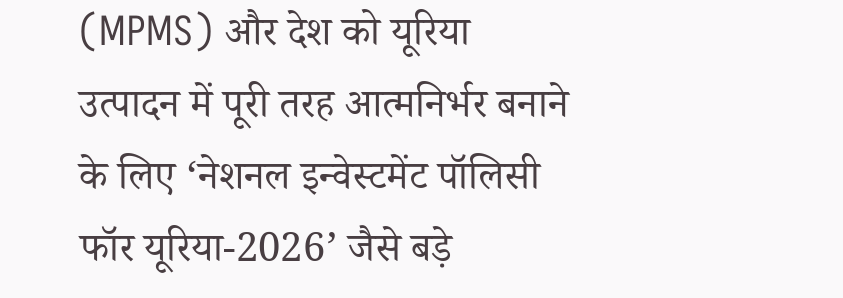(MPMS) और देश को यूरिया उत्पादन में पूरी तरह आत्मनिर्भर बनाने के लिए ‘नेशनल इन्वेस्टमेंट पॉलिसी फॉर यूरिया-2026’ जैसे बड़े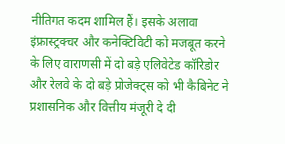नीतिगत कदम शामिल हैं। इसके अलावा इंफ्रास्ट्रक्चर और कनेक्टिविटी को मजबूत करने के लिए वाराणसी में दो बड़े एलिवेटेड कॉरिडोर और रेलवे के दो बड़े प्रोजेक्ट्स को भी कैबिनेट ने प्रशासनिक और वित्तीय मंजूरी दे दी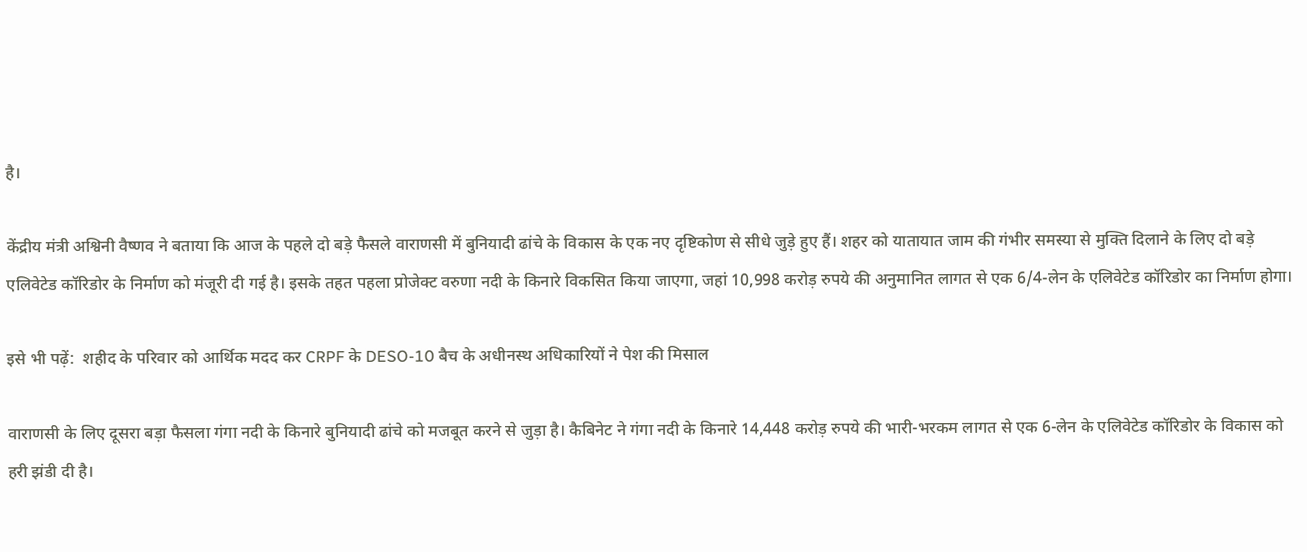है।

केंद्रीय मंत्री अश्विनी वैष्णव ने बताया कि आज के पहले दो बड़े फैसले वाराणसी में बुनियादी ढांचे के विकास के एक नए दृष्टिकोण से सीधे जुड़े हुए हैं। शहर को यातायात जाम की गंभीर समस्या से मुक्ति दिलाने के लिए दो बड़े एलिवेटेड कॉरिडोर के निर्माण को मंजूरी दी गई है। इसके तहत पहला प्रोजेक्ट वरुणा नदी के किनारे विकसित किया जाएगा, जहां 10,998 करोड़ रुपये की अनुमानित लागत से एक 6/4-लेन के एलिवेटेड कॉरिडोर का निर्माण होगा।

इसे भी पढ़ें:  शहीद के परिवार को आर्थिक मदद कर CRPF के DESO-10 बैच के अधीनस्थ अधिकारियों ने पेश की मिसाल

वाराणसी के लिए दूसरा बड़ा फैसला गंगा नदी के किनारे बुनियादी ढांचे को मजबूत करने से जुड़ा है। कैबिनेट ने गंगा नदी के किनारे 14,448 करोड़ रुपये की भारी-भरकम लागत से एक 6-लेन के एलिवेटेड कॉरिडोर के विकास को हरी झंडी दी है।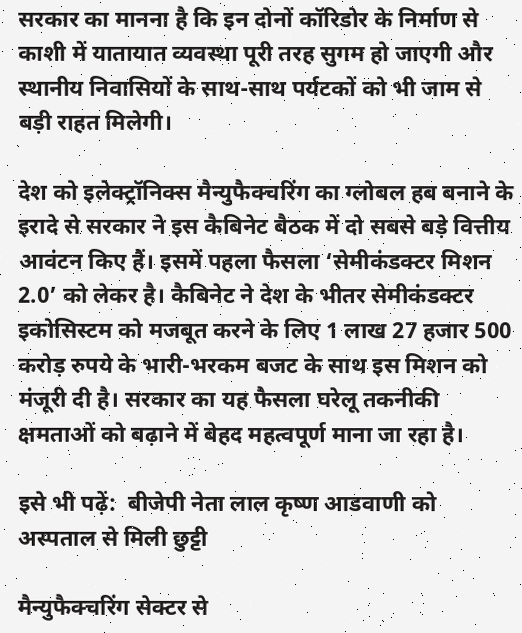सरकार का मानना है कि इन दोनों कॉरिडोर के निर्माण से काशी में यातायात व्यवस्था पूरी तरह सुगम हो जाएगी और स्थानीय निवासियों के साथ-साथ पर्यटकों को भी जाम से बड़ी राहत मिलेगी।

देश को इलेक्ट्रॉनिक्स मैन्युफैक्चरिंग का ग्लोबल हब बनाने के इरादे से सरकार ने इस कैबिनेट बैठक में दो सबसे बड़े वित्तीय आवंटन किए हैं। इसमें पहला फैसला ‘सेमीकंडक्टर मिशन 2.0’ को लेकर है। कैबिनेट ने देश के भीतर सेमीकंडक्टर इकोसिस्टम को मजबूत करने के लिए 1 लाख 27 हजार 500 करोड़ रुपये के भारी-भरकम बजट के साथ इस मिशन को मंजूरी दी है। सरकार का यह फैसला घरेलू तकनीकी क्षमताओं को बढ़ाने में बेहद महत्वपूर्ण माना जा रहा है।

इसे भी पढ़ें:  बीजेपी नेता लाल कृष्ण आडवाणी को अस्पताल से मिली छुट्टी

मैन्युफैक्चरिंग सेक्टर से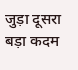जुड़ा दूसरा बड़ा कदम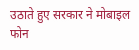उठाते हुए सरकार ने मोबाइल फोन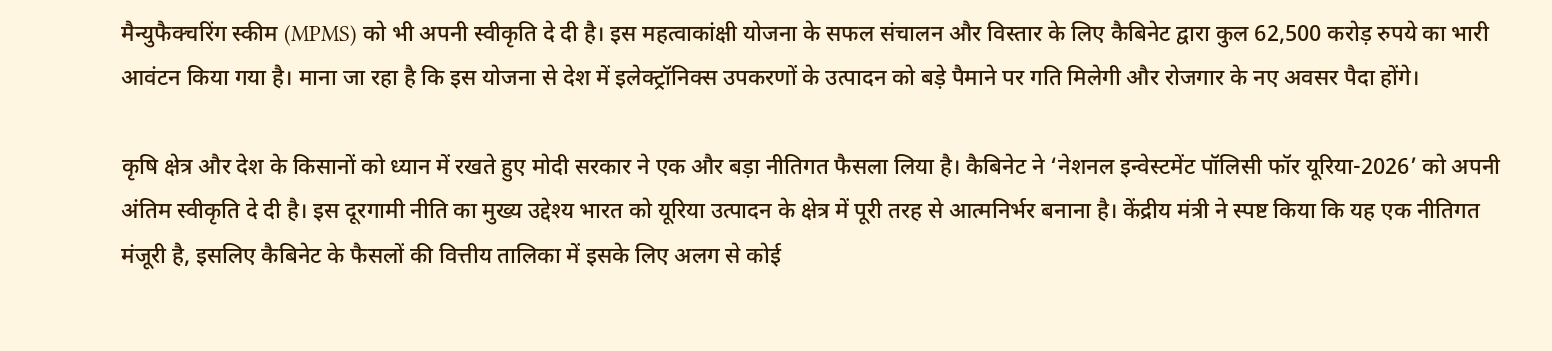मैन्युफैक्चरिंग स्कीम (MPMS) को भी अपनी स्वीकृति दे दी है। इस महत्वाकांक्षी योजना के सफल संचालन और विस्तार के लिए कैबिनेट द्वारा कुल 62,500 करोड़ रुपये का भारी आवंटन किया गया है। माना जा रहा है कि इस योजना से देश में इलेक्ट्रॉनिक्स उपकरणों के उत्पादन को बड़े पैमाने पर गति मिलेगी और रोजगार के नए अवसर पैदा होंगे।

कृषि क्षेत्र और देश के किसानों को ध्यान में रखते हुए मोदी सरकार ने एक और बड़ा नीतिगत फैसला लिया है। कैबिनेट ने ‘नेशनल इन्वेस्टमेंट पॉलिसी फॉर यूरिया-2026’ को अपनी अंतिम स्वीकृति दे दी है। इस दूरगामी नीति का मुख्य उद्देश्य भारत को यूरिया उत्पादन के क्षेत्र में पूरी तरह से आत्मनिर्भर बनाना है। केंद्रीय मंत्री ने स्पष्ट किया कि यह एक नीतिगत मंजूरी है, इसलिए कैबिनेट के फैसलों की वित्तीय तालिका में इसके लिए अलग से कोई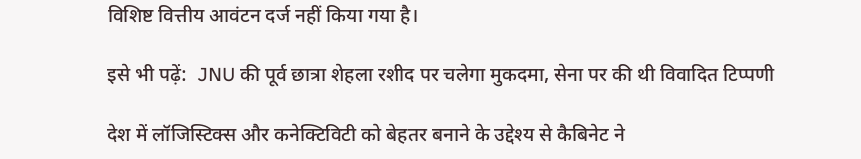विशिष्ट वित्तीय आवंटन दर्ज नहीं किया गया है।

इसे भी पढ़ें:  JNU की पूर्व छात्रा शेहला रशीद पर चलेगा मुकदमा, सेना पर की थी विवादित टिप्पणी

देश में लॉजिस्टिक्स और कनेक्टिविटी को बेहतर बनाने के उद्देश्य से कैबिनेट ने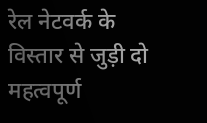रेल नेटवर्क के विस्तार से जुड़ी दो महत्वपूर्ण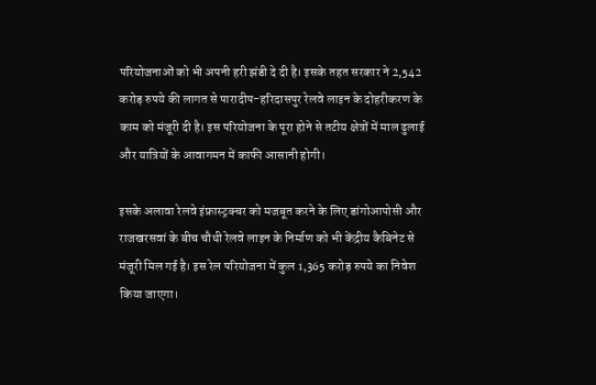परियोजनाओं को भी अपनी हरी झंडी दे दी है। इसके तहत सरकार ने 2,542 करोड़ रुपये की लागत से पारादीप-हरिदासपुर रेलवे लाइन के दोहरीकरण के काम को मंजूरी दी है। इस परियोजना के पूरा होने से तटीय क्षेत्रों में माल ढुलाई और यात्रियों के आवागमन में काफी आसानी होगी।

इसके अलावा रेलवे इंफ्रास्ट्रक्चर को मजबूत करने के लिए डांगोआपोसी और राजखरसवां के बीच चौथी रेलवे लाइन के निर्माण को भी केंद्रीय कैबिनेट से मंजूरी मिल गई है। इस रेल परियोजना में कुल 1,365 करोड़ रुपये का निवेश किया जाएगा।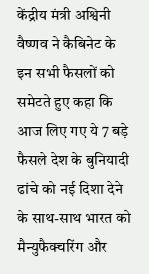केंद्रीय मंत्री अश्विनी वैष्णव ने कैबिनेट के इन सभी फैसलों को समेटते हुए कहा कि आज लिए गए ये 7 बड़े फैसले देश के बुनियादी ढांचे को नई दिशा देने के साथ-साथ भारत को मैन्युफैक्चरिंग और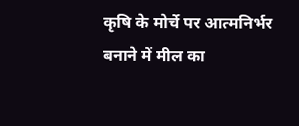कृषि के मोर्चे पर आत्मनिर्भर बनाने में मील का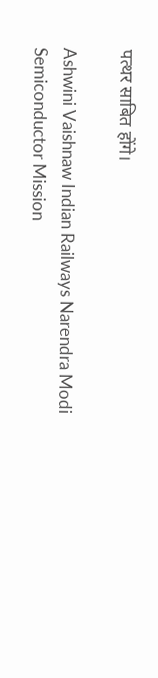पत्थर साबित होंगे।

Ashwini Vaishnaw Indian Railways Narendra Modi Semiconductor Mission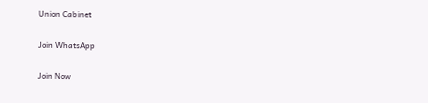Union Cabinet

Join WhatsApp

Join Now